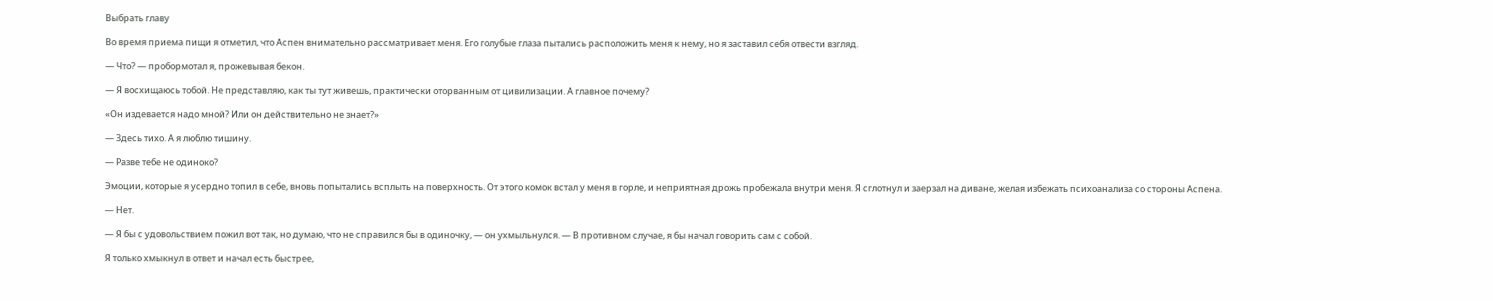Выбрать главу

Во время приема пищи я отметил, что Аспен внимательно рассматривает меня. Его голубые глаза пытались расположить меня к нему, но я заставил себя отвести взгляд.

— Что? — пробормотал я, прожевывая бекон.

— Я восхищаюсь тобой. Не представляю, как ты тут живешь, практически оторванным от цивилизации. А главное почему?

«Он издевается надо мной? Или он действительно не знает?»

— Здесь тихо. А я люблю тишину.

— Разве тебе не одиноко?

Эмоции, которые я усердно топил в себе, вновь попытались всплыть на поверхность. От этого комок встал у меня в горле, и неприятная дрожь пробежала внутри меня. Я сглотнул и заерзал на диване, желая избежать психоанализа со стороны Аспена.

— Нет.

— Я бы с удовольствием пожил вот так, но думаю, что не справился бы в одиночку, — он ухмыльнулся. — В противном случае, я бы начал говорить сам с собой.

Я только хмыкнул в ответ и начал есть быстрее,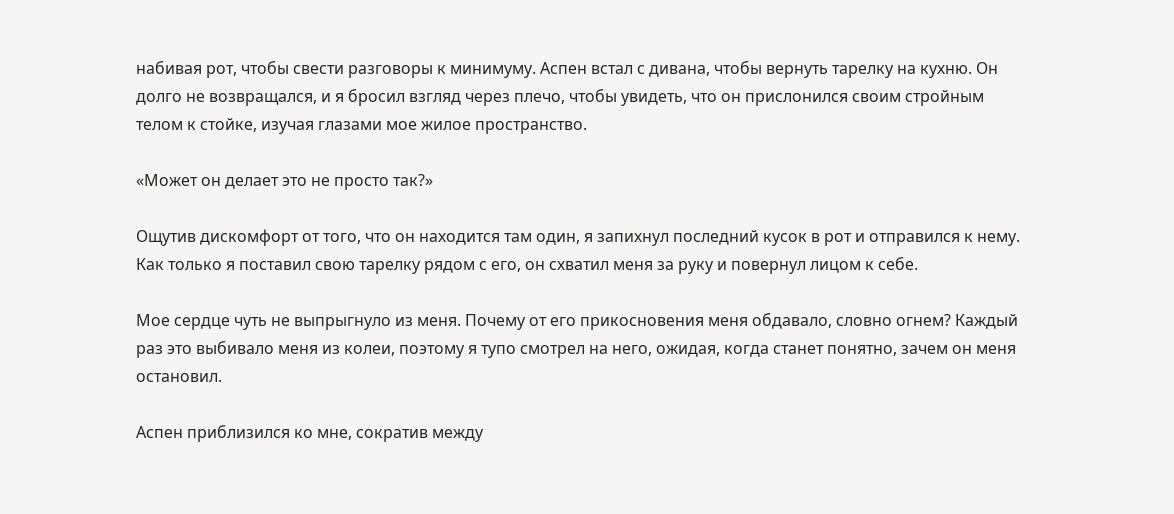набивая рот, чтобы свести разговоры к минимуму. Аспен встал с дивана, чтобы вернуть тарелку на кухню. Он долго не возвращался, и я бросил взгляд через плечо, чтобы увидеть, что он прислонился своим стройным телом к стойке, изучая глазами мое жилое пространство.

«Может он делает это не просто так?»

Ощутив дискомфорт от того, что он находится там один, я запихнул последний кусок в рот и отправился к нему. Как только я поставил свою тарелку рядом с его, он схватил меня за руку и повернул лицом к себе.

Мое сердце чуть не выпрыгнуло из меня. Почему от его прикосновения меня обдавало, словно огнем? Каждый раз это выбивало меня из колеи, поэтому я тупо смотрел на него, ожидая, когда станет понятно, зачем он меня остановил.

Аспен приблизился ко мне, сократив между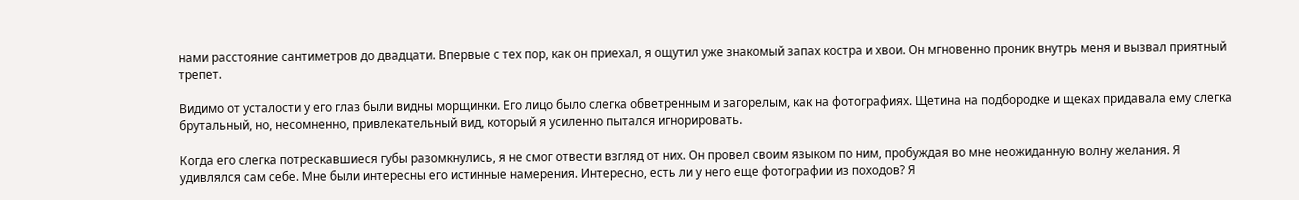нами расстояние сантиметров до двадцати. Впервые с тех пор, как он приехал, я ощутил уже знакомый запах костра и хвои. Он мгновенно проник внутрь меня и вызвал приятный трепет.

Видимо от усталости у его глаз были видны морщинки. Его лицо было слегка обветренным и загорелым, как на фотографиях. Щетина на подбородке и щеках придавала ему слегка брутальный, но, несомненно, привлекательный вид, который я усиленно пытался игнорировать.

Когда его слегка потрескавшиеся губы разомкнулись, я не смог отвести взгляд от них. Он провел своим языком по ним, пробуждая во мне неожиданную волну желания. Я удивлялся сам себе. Мне были интересны его истинные намерения. Интересно, есть ли у него еще фотографии из походов? Я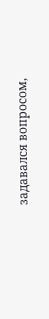задавался вопросом,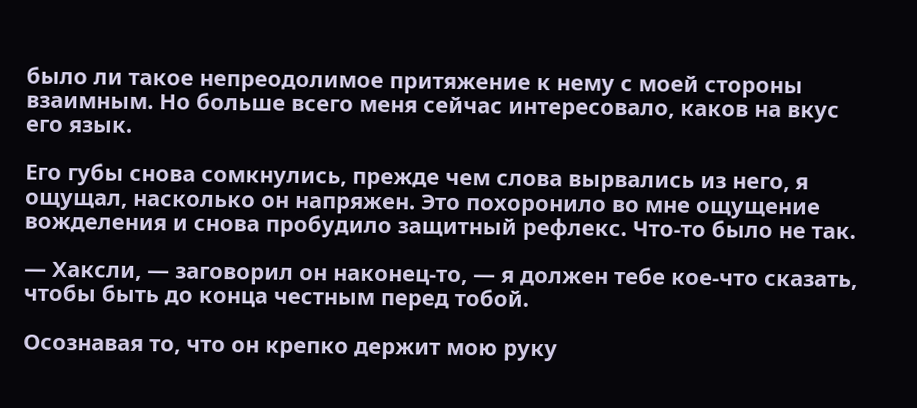было ли такое непреодолимое притяжение к нему с моей стороны взаимным. Но больше всего меня сейчас интересовало, каков на вкус его язык.

Его губы снова сомкнулись, прежде чем слова вырвались из него, я ощущал, насколько он напряжен. Это похоронило во мне ощущение вожделения и снова пробудило защитный рефлекс. Что-то было не так.

— Хаксли, — заговорил он наконец-то, — я должен тебе кое-что сказать, чтобы быть до конца честным перед тобой.

Осознавая то, что он крепко держит мою руку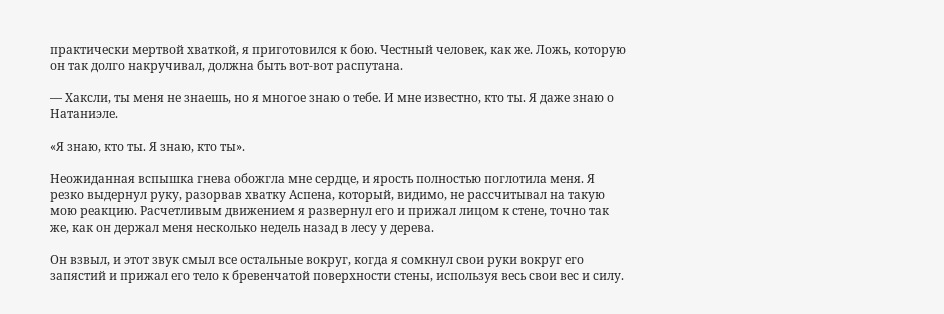практически мертвой хваткой, я приготовился к бою. Честный человек, как же. Ложь, которую он так долго накручивал, должна быть вот-вот распутана.

— Хаксли, ты меня не знаешь, но я многое знаю о тебе. И мне известно, кто ты. Я даже знаю о Натаниэле.

«Я знаю, кто ты. Я знаю, кто ты».

Неожиданная вспышка гнева обожгла мне сердце, и ярость полностью поглотила меня. Я резко выдернул руку, разорвав хватку Аспена, который, видимо, не рассчитывал на такую мою реакцию. Расчетливым движением я развернул его и прижал лицом к стене, точно так же, как он держал меня несколько недель назад в лесу у дерева.

Он взвыл, и этот звук смыл все остальные вокруг, когда я сомкнул свои руки вокруг его запястий и прижал его тело к бревенчатой поверхности стены, используя весь свои вес и силу.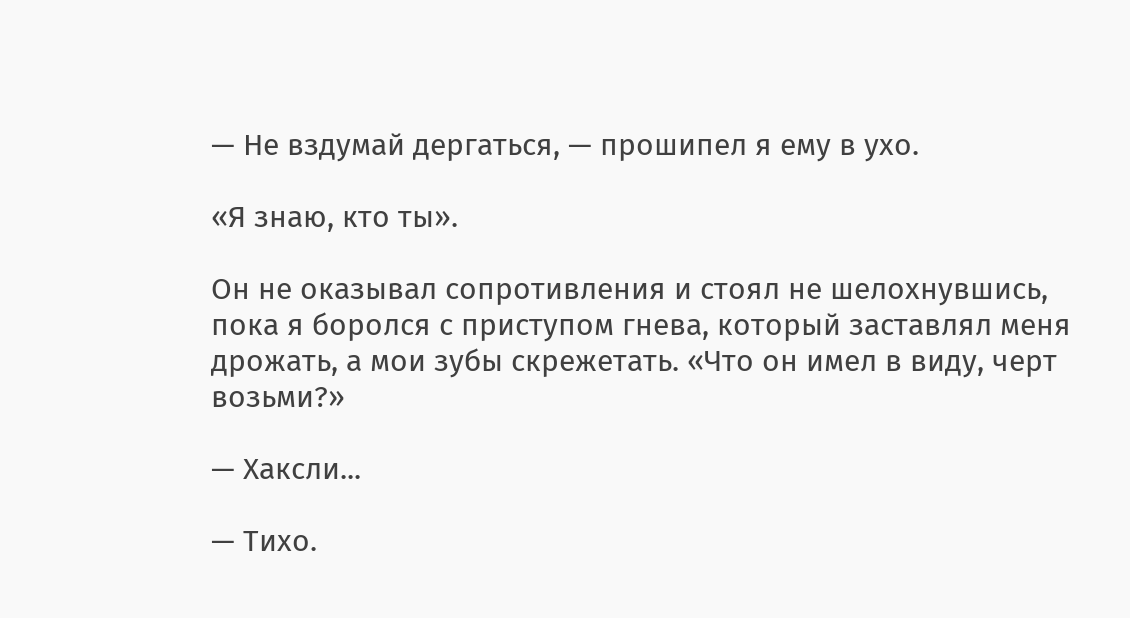— Не вздумай дергаться, — прошипел я ему в ухо.

«Я знаю, кто ты».

Он не оказывал сопротивления и стоял не шелохнувшись, пока я боролся с приступом гнева, который заставлял меня дрожать, а мои зубы скрежетать. «Что он имел в виду, черт возьми?»

— Хаксли...

— Тихо.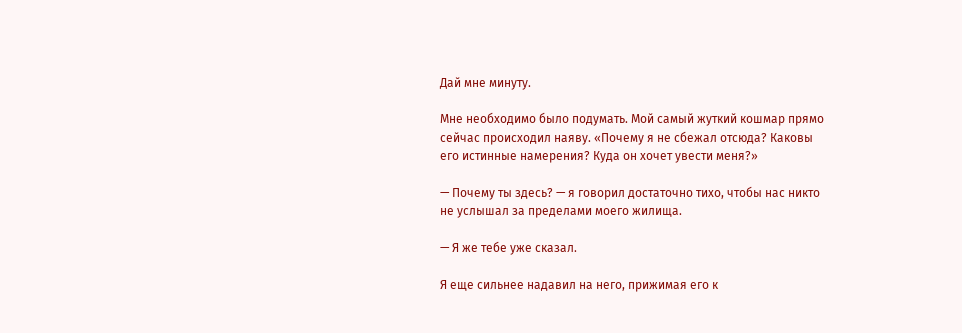Дай мне минуту.

Мне необходимо было подумать. Мой самый жуткий кошмар прямо сейчас происходил наяву. «Почему я не сбежал отсюда? Каковы его истинные намерения? Куда он хочет увести меня?»

— Почему ты здесь? — я говорил достаточно тихо, чтобы нас никто не услышал за пределами моего жилища.

— Я же тебе уже сказал.

Я еще сильнее надавил на него, прижимая его к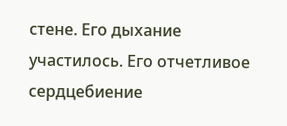стене. Его дыхание участилось. Его отчетливое сердцебиение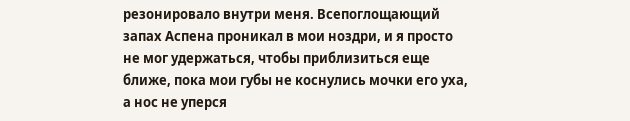резонировало внутри меня. Всепоглощающий запах Аспена проникал в мои ноздри, и я просто не мог удержаться, чтобы приблизиться еще ближе, пока мои губы не коснулись мочки его уха, а нос не уперся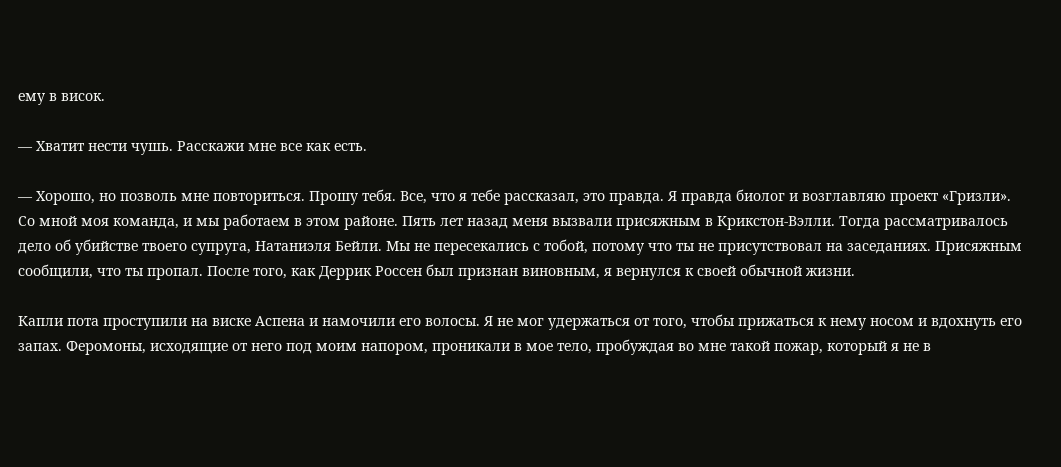ему в висок.

— Хватит нести чушь. Расскажи мне все как есть.

— Хорошо, но позволь мне повториться. Прошу тебя. Все, что я тебе рассказал, это правда. Я правда биолог и возглавляю проект «Гризли». Со мной моя команда, и мы работаем в этом районе. Пять лет назад меня вызвали присяжным в Крикстон-Вэлли. Тогда рассматривалось дело об убийстве твоего супруга, Натаниэля Бейли. Мы не пересекались с тобой, потому что ты не присутствовал на заседаниях. Присяжным сообщили, что ты пропал. После того, как Деррик Россен был признан виновным, я вернулся к своей обычной жизни.

Капли пота проступили на виске Аспена и намочили его волосы. Я не мог удержаться от того, чтобы прижаться к нему носом и вдохнуть его запах. Феромоны, исходящие от него под моим напором, проникали в мое тело, пробуждая во мне такой пожар, который я не в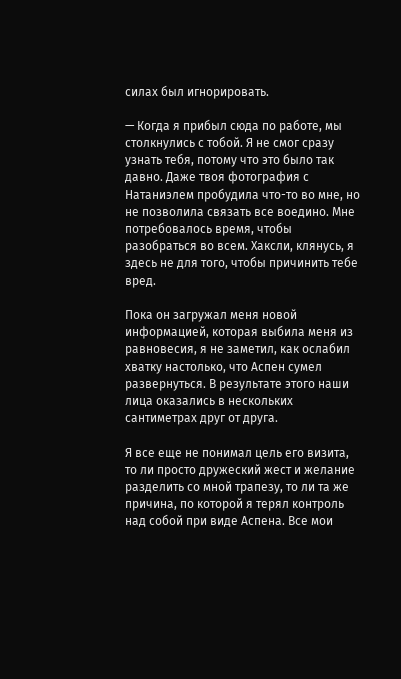силах был игнорировать.

— Когда я прибыл сюда по работе, мы столкнулись с тобой. Я не смог сразу узнать тебя, потому что это было так давно. Даже твоя фотография с Натаниэлем пробудила что-то во мне, но не позволила связать все воедино. Мне потребовалось время, чтобы разобраться во всем. Хаксли, клянусь, я здесь не для того, чтобы причинить тебе вред.

Пока он загружал меня новой информацией, которая выбила меня из равновесия, я не заметил, как ослабил хватку настолько, что Аспен сумел развернуться. В результате этого наши лица оказались в нескольких сантиметрах друг от друга.

Я все еще не понимал цель его визита, то ли просто дружеский жест и желание разделить со мной трапезу, то ли та же причина, по которой я терял контроль над собой при виде Аспена. Все мои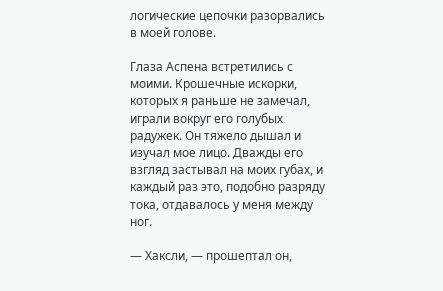логические цепочки разорвались в моей голове.

Глаза Аспена встретились с моими. Крошечные искорки, которых я раньше не замечал, играли вокруг его голубых радужек. Он тяжело дышал и изучал мое лицо. Дважды его взгляд застывал на моих губах, и каждый раз это, подобно разряду тока, отдавалось у меня между ног.

— Хаксли, — прошептал он,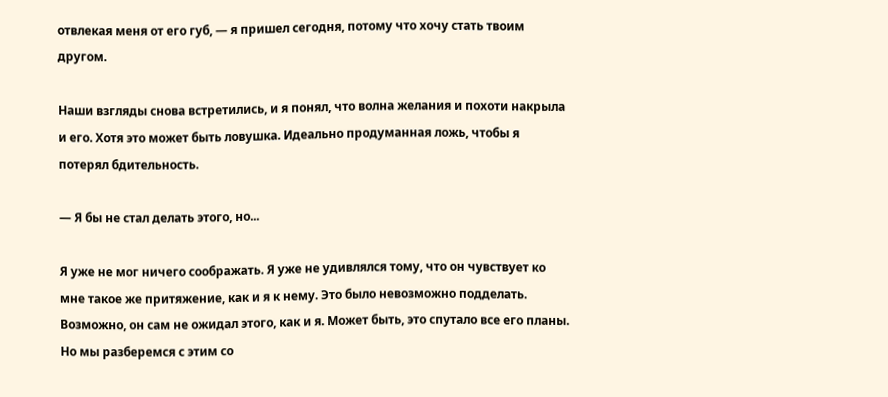отвлекая меня от его губ, — я пришел сегодня, потому что хочу стать твоим другом.

Наши взгляды снова встретились, и я понял, что волна желания и похоти накрыла и его. Хотя это может быть ловушка. Идеально продуманная ложь, чтобы я потерял бдительность.

— Я бы не стал делать этого, но...

Я уже не мог ничего соображать. Я уже не удивлялся тому, что он чувствует ко мне такое же притяжение, как и я к нему. Это было невозможно подделать. Возможно, он сам не ожидал этого, как и я. Может быть, это спутало все его планы. Но мы разберемся с этим со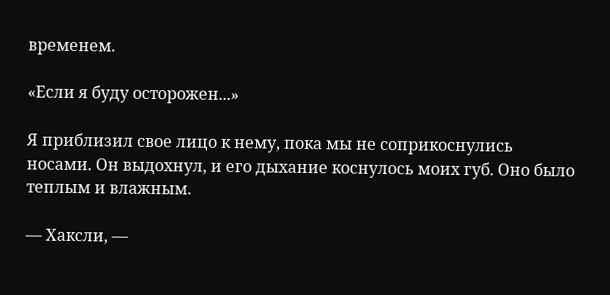временем.

«Если я буду осторожен...»

Я приблизил свое лицо к нему, пока мы не соприкоснулись носами. Он выдохнул, и его дыхание коснулось моих губ. Оно было теплым и влажным.

— Хаксли, —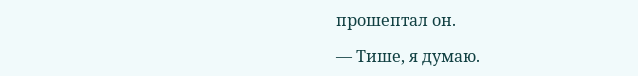прошептал он.

— Тише, я думаю.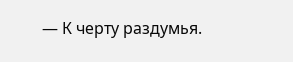— К черту раздумья.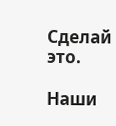Сделай это.

Наши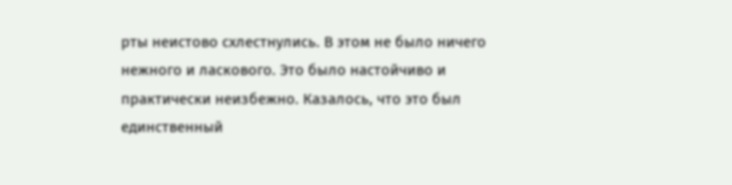рты неистово схлестнулись. В этом не было ничего нежного и ласкового. Это было настойчиво и практически неизбежно. Казалось, что это был единственный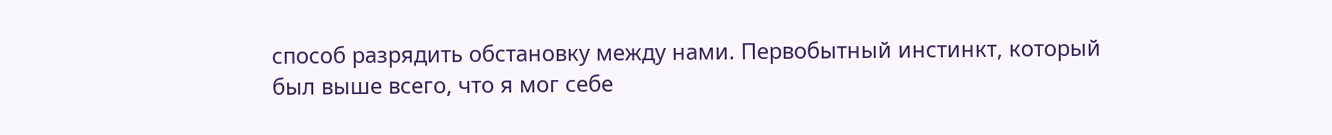способ разрядить обстановку между нами. Первобытный инстинкт, который был выше всего, что я мог себе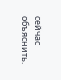сейчас объяснить.